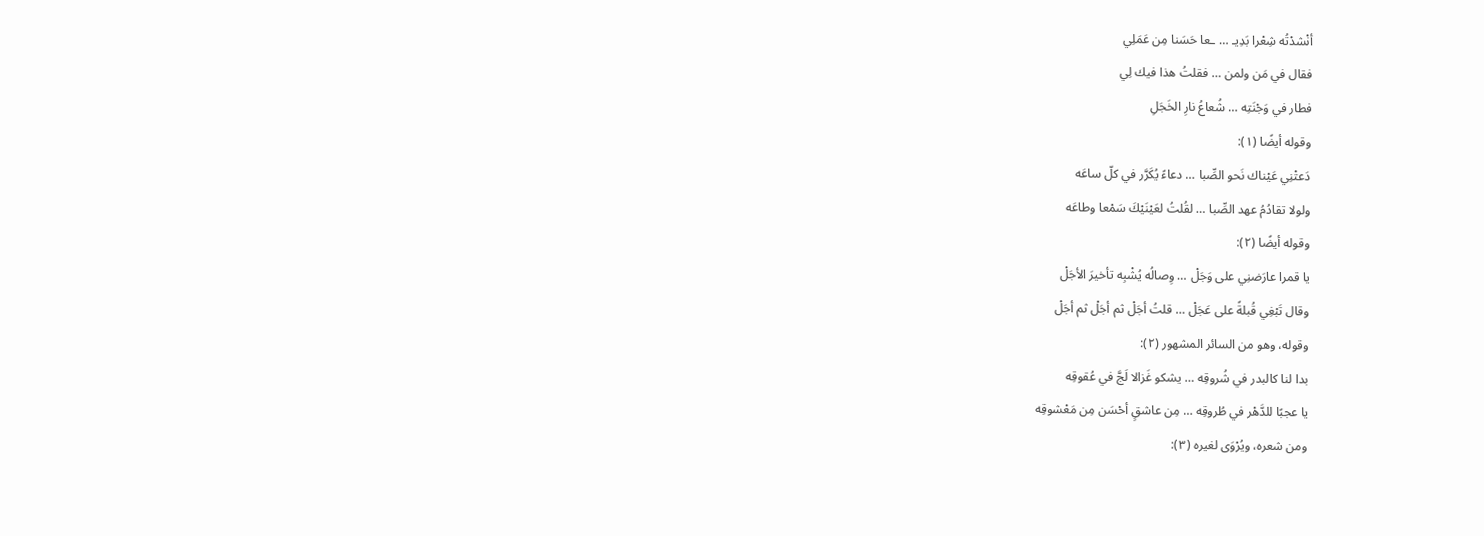أنْشدْتُه شِعْرا بَدِيـ … ـعا حَسَنا مِن عَمَلِي
فقال في مَن ولمن … فقلتُ هذا فيك لِي
فطار في وَجْنَتِه … شُعاعُ نارِ الخَجَلِ
وقوله أيضًا (١):
دَعتْنِي عَيْناك نَحو الصِّبا … دعاءً يُكَرَّر في كلّ ساعَه
ولولا تقادُمُ عهد الصِّبا … لقُلتُ لعَيْنَيْكَ سَمْعا وطاعَه
وقوله أيضًا (٢):
يا قمرا عارَضنِي على وَجَلْ … وِصالُه يُشْبِه تأخيرَ الأجَلْ
وقال تَبْغِي قُبلةً على عَجَلْ … قلتُ أجَلْ ثم أجَلْ ثم أجَلْ
وقوله، وهو من السائر المشهور (٢):
بدا لنا كالبدر في شُروقِه … يشكو غَزالا لَجَّ في عُقوقِه
يا عجبًا للدَّهْر في طُروقِه … مِن عاشقٍ أحْسَن مِن مَعْشوقِه
ومن شعره، ويُرْوَى لغيره (٣):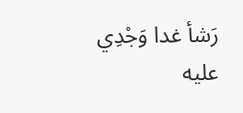رَشأ غدا وَجْدِي عليه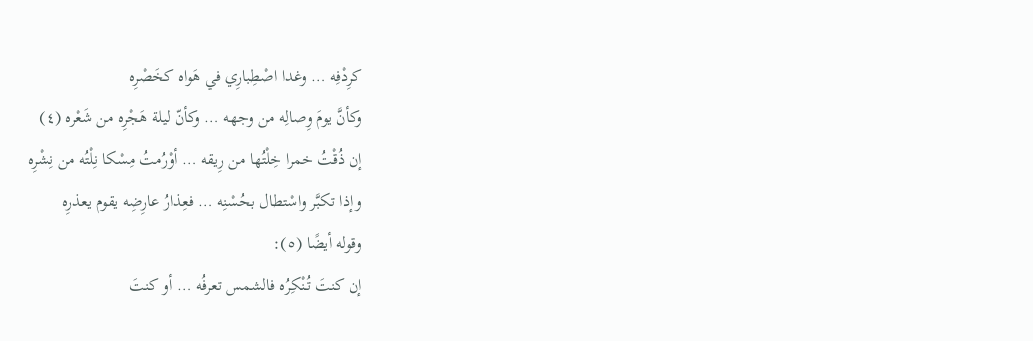كرِدْفِه … وغدا اصْطِبارِي في هَواه كخَصْرِه
وكأنَّ يومَ وِصالِه من وجهه … وكأنّ ليلة هَجْرِه من شَعْره (٤)
إن ذُقْتُ خمرا خِلْتُها من رِيقه … أوْرُمتُ مِسْكا نِلْتُه من نِشْرِه
وإذا تكبَّر واسْتطال بحُسْنِه … فعِذارُ عارِضِه يقوم يعذرِه
وقوله أيضًا (٥):
إن كنتَ تُنْكِرُه فالشمس تعرفُه … أو كنتَ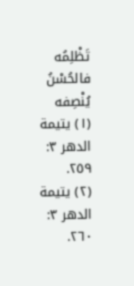تَظْلِمُه فالحُسْنُ يُنْصِفه
(١) يتيمة الدهر ٣: ٢٥٩.
(٢) يتيمة الدهر ٣: ٢٦٠.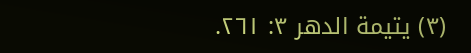(٣) يتيمة الدهر ٣: ٢٦١.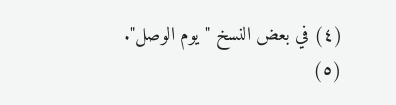(٤) في بعض النسخ "يوم الوصل".
(٥)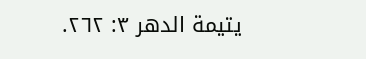يتيمة الدهر ٣: ٢٦٢.